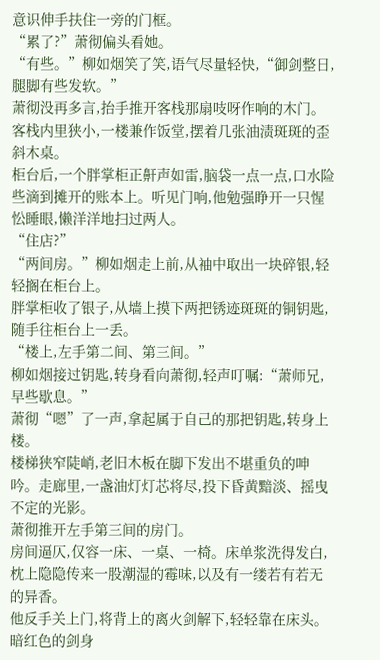意识伸手扶住一旁的门框。
“累了?”萧彻偏头看她。
“有些。”柳如烟笑了笑,语气尽量轻快,“御剑整日,腿脚有些发软。”
萧彻没再多言,抬手推开客栈那扇吱呀作响的木门。
客栈内里狭小,一楼兼作饭堂,摆着几张油渍斑斑的歪斜木桌。
柜台后,一个胖掌柜正鼾声如雷,脑袋一点一点,口水险些滴到摊开的账本上。听见门响,他勉强睁开一只惺忪睡眼,懒洋洋地扫过两人。
“住店?”
“两间房。”柳如烟走上前,从袖中取出一块碎银,轻轻搁在柜台上。
胖掌柜收了银子,从墙上摸下两把锈迹斑斑的铜钥匙,随手往柜台上一丢。
“楼上,左手第二间、第三间。”
柳如烟接过钥匙,转身看向萧彻,轻声叮嘱:“萧师兄,早些歇息。”
萧彻“嗯”了一声,拿起属于自己的那把钥匙,转身上楼。
楼梯狭窄陡峭,老旧木板在脚下发出不堪重负的呻吟。走廊里,一盏油灯灯芯将尽,投下昏黄黯淡、摇曳不定的光影。
萧彻推开左手第三间的房门。
房间逼仄,仅容一床、一桌、一椅。床单浆洗得发白,枕上隐隐传来一股潮湿的霉味,以及有一缕若有若无的异香。
他反手关上门,将背上的离火剑解下,轻轻靠在床头。暗红色的剑身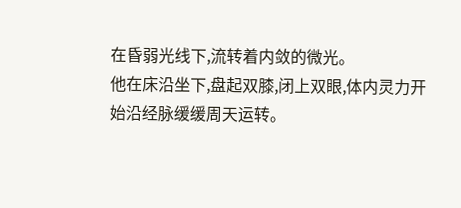在昏弱光线下,流转着内敛的微光。
他在床沿坐下,盘起双膝,闭上双眼,体内灵力开始沿经脉缓缓周天运转。